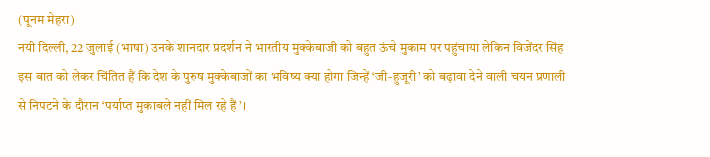(पूनम मेहरा)
नयी दिल्ली, 22 जुलाई (भाषा) उनके शानदार प्रदर्शन ने भारतीय मुक्केबाजी को बहुत ऊंचे मुकाम पर पहुंचाया लेकिन विजेंदर सिंह इस बात को लेकर चिंतित हैं कि देश के पुरुष मुक्केबाजों का भविष्य क्या होगा जिन्हें ‘जी-हुजूरी’ को बढ़ावा देने वाली चयन प्रणाली से निपटने के दौरान ‘पर्याप्त मुकाबले नहीं मिल रहे हैं’।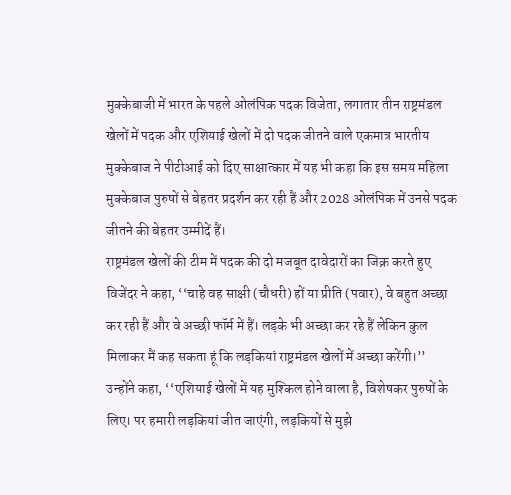मुक्केबाजी में भारत के पहले ओलंपिक पदक विजेता, लगातार तीन राष्ट्रमंडल खेलों में पदक और एशियाई खेलों में दो पदक जीतने वाले एकमात्र भारतीय मुक्केबाज ने पीटीआई को दिए साक्षात्कार में यह भी कहा कि इस समय महिला मुक्केबाज पुरुषों से बेहतर प्रदर्शन कर रही हैं और 2028 ओलंपिक में उनसे पदक जीतने की बेहतर उम्मीदें हैं।
राष्ट्रमंडल खेलों की टीम में पदक की दो मजबूत दावेदारों का जिक्र करते हुए विजेंदर ने कहा, ‘‘चाहे वह साक्षी (चौधरी) हों या प्रीति (पवार), वे बहुत अच्छा कर रही हैं और वे अच्छी फॉर्म में हैं। लड़के भी अच्छा कर रहे हैं लेकिन कुल मिलाकर मैं कह सकता हूं कि लड़कियां राष्ट्रमंडल खेलों में अच्छा करेंगी।’’
उन्होंने कहा, ‘‘एशियाई खेलों में यह मुश्किल होने वाला है, विशेषकर पुरुषों के लिए। पर हमारी लड़कियां जीत जाएंगी, लड़कियों से मुझे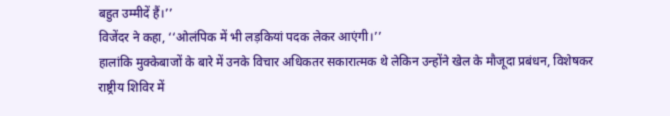बहुत उम्मीदें हैं।’’
विजेंदर ने कहा, ‘‘ओलंपिक में भी लड़कियां पदक लेकर आएंगी।’’
हालांकि मुक्केबाजों के बारे में उनके विचार अधिकतर सकारात्मक थे लेकिन उन्होंने खेल के मौजूदा प्रबंधन, विशेषकर राष्ट्रीय शिविर में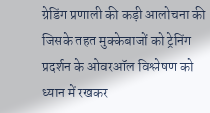ग्रेडिंग प्रणाली की कड़ी आलोचना की जिसके तहत मुक्केबाजों को ट्रेनिंग प्रदर्शन के ओवरऑल विश्लेषण को ध्यान में रखकर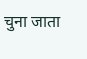चुना जाता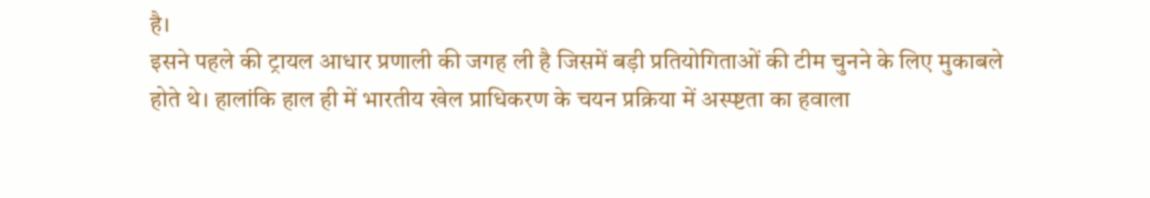है।
इसने पहले की ट्रायल आधार प्रणाली की जगह ली है जिसमें बड़ी प्रतियोगिताओं की टीम चुनने के लिए मुकाबले होते थे। हालांकि हाल ही में भारतीय खेल प्राधिकरण के चयन प्रक्रिया में अस्प्ष्टता का हवाला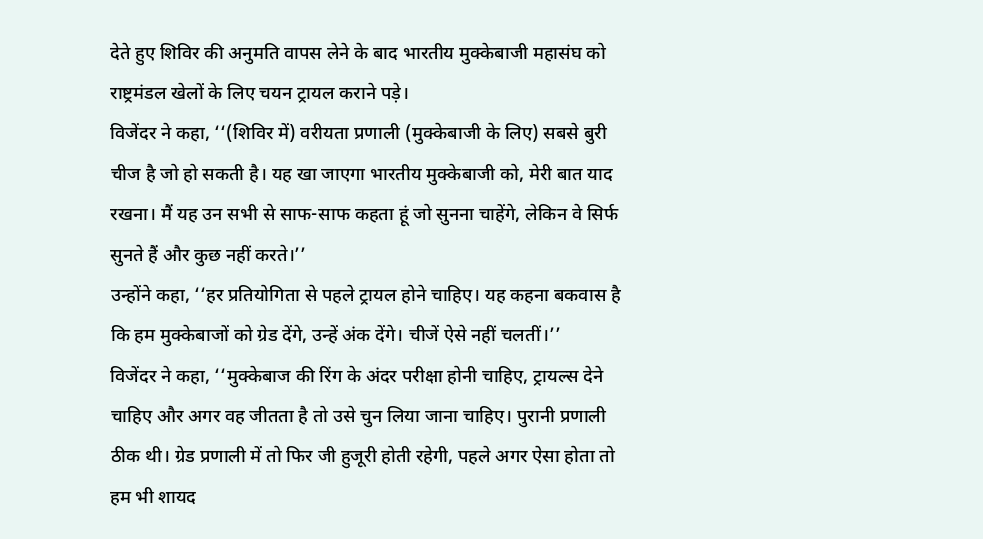देते हुए शिविर की अनुमति वापस लेने के बाद भारतीय मुक्केबाजी महासंघ को राष्ट्रमंडल खेलों के लिए चयन ट्रायल कराने पड़े।
विजेंदर ने कहा, ‘‘(शिविर में) वरीयता प्रणाली (मुक्केबाजी के लिए) सबसे बुरी चीज है जो हो सकती है। यह खा जाएगा भारतीय मुक्केबाजी को, मेरी बात याद रखना। मैं यह उन सभी से साफ-साफ कहता हूं जो सुनना चाहेंगे, लेकिन वे सिर्फ सुनते हैं और कुछ नहीं करते।’’
उन्होंने कहा, ‘‘हर प्रतियोगिता से पहले ट्रायल होने चाहिए। यह कहना बकवास है कि हम मुक्केबाजों को ग्रेड देंगे, उन्हें अंक देंगे। चीजें ऐसे नहीं चलतीं।’’
विजेंदर ने कहा, ‘‘मुक्केबाज की रिंग के अंदर परीक्षा होनी चाहिए, ट्रायल्स देने चाहिए और अगर वह जीतता है तो उसे चुन लिया जाना चाहिए। पुरानी प्रणाली ठीक थी। ग्रेड प्रणाली में तो फिर जी हुजूरी होती रहेगी, पहले अगर ऐसा होता तो हम भी शायद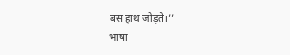बस हाथ जोड़ते।’’
भाषा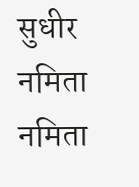सुधीर नमिता
नमिता